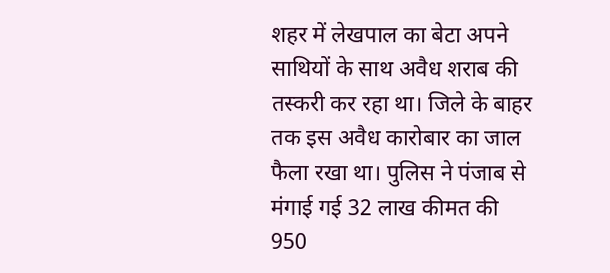शहर में लेखपाल का बेटा अपने साथियों के साथ अवैध शराब की तस्करी कर रहा था। जिले के बाहर तक इस अवैध कारोबार का जाल फैला रखा था। पुलिस ने पंजाब से मंगाई गई 32 लाख कीमत की 950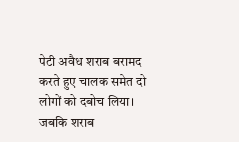पेटी अवैध शराब बरामद करते हुए चालक समेत दो लोगों को दबोच लिया। जबकि शराब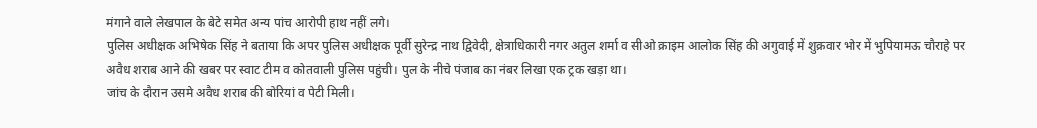मंगाने वाले लेखपाल के बेटे समेत अन्य पांच आरोपी हाथ नहीं लगे।
पुलिस अधीक्षक अभिषेक सिंह ने बताया कि अपर पुलिस अधीक्षक पूर्वी सुरेन्द्र नाथ द्विवेदी, क्षेत्राधिकारी नगर अतुल शर्मा व सीओ क्राइम आलोक सिंह की अगुवाई में शुक्रवार भोर में भुपियामऊ चौराहे पर अवैध शराब आने की खबर पर स्वाट टीम व कोतवाली पुलिस पहुंची। पुल के नीचे पंजाब का नंबर लिखा एक ट्रक खड़ा था।
जांच के दौरान उसमे अवैध शराब की बोरियां व पेटी मिली।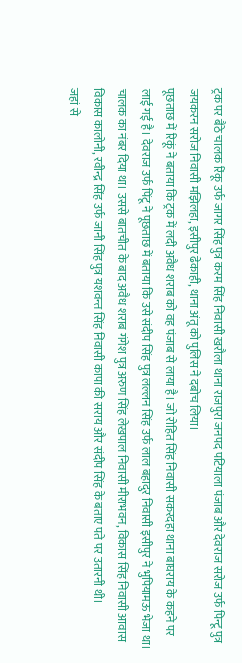ट्रक पर बैठे चालक रिंकू उर्फ जागर सिंह पुत्र करम सिंह निवासी खरौला थाना राजपुरा जनपद पटियाला पंजाब और देवराज सरोज उर्फ पिन्टू पुत्र जयकरन सरोज निवासी मझिलहा, इसीपुर ढेकाही, थाना अंतू को पुलिस ने दबोच लिया।
पूछताछ में रिकूं ने बताया कि ट्रक में लदी अवैध शराब को वह पंजाब से लाया है। जो रोहित सिंह निवासी सकरदहा थाना बाघराय के कहने पर लाई गई है। देवराज उर्फ पिंटू ने पूछताछ में बताया कि उसे संदीप सिंह पुत्र लल्लन सिंह उर्फ लाल बहादुर निवासी इसीपुर ने भुपियामऊ भेजा था। चालक का नंबर दिया था। उससे बातचीत के बाद अवैध शराब गंगेश पुत्र अरुण सिंह लेखपाल निवासी मीराभवन, विकास सिंह निवासी आवास विकास कालोनी, रवीन्द्र सिंह उर्फ जानी सिंह पुत्र यशवन्त सिंह निवासी कापा की सराय और संदीप सिंह के बताए पते पर उतारनी थी।
जहां से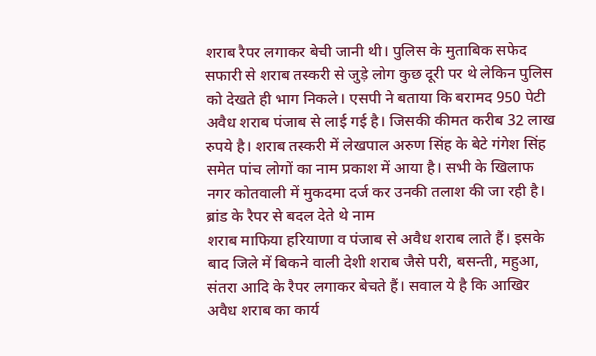शराब रैपर लगाकर बेची जानी थी। पुलिस के मुताबिक सफेद सफारी से शराब तस्करी से जुड़े लोग कुछ दूरी पर थे लेकिन पुलिस को देखते ही भाग निकले। एसपी ने बताया कि बरामद 950 पेटी अवैध शराब पंजाब से लाई गई है। जिसकी कीमत करीब 32 लाख रुपये है। शराब तस्करी में लेखपाल अरुण सिंह के बेटे गंगेश सिंह समेत पांच लोगों का नाम प्रकाश में आया है। सभी के खिलाफ नगर कोतवाली में मुकदमा दर्ज कर उनकी तलाश की जा रही है।
ब्रांड के रैपर से बदल देते थे नाम
शराब माफिया हरियाणा व पंजाब से अवैध शराब लाते हैं। इसके बाद जिले में बिकने वाली देशी शराब जैसे परी, बसन्ती, महुआ, संतरा आदि के रैपर लगाकर बेचते हैं। सवाल ये है कि आखिर अवैध शराब का कार्य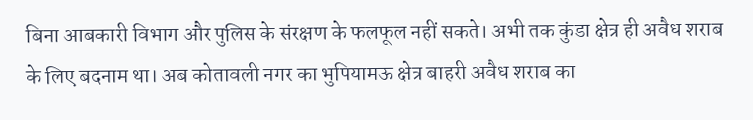बिना आबकारी विभाग और पुलिस के संरक्षण के फलफूल नहीं सकते। अभी तक कुंडा क्षेत्र ही अवैध शराब के लिए बदनाम था। अब कोतावली नगर का भुपियामऊ क्षेत्र बाहरी अवैध शराब का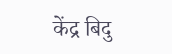केंद्र बिदु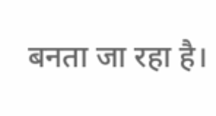बनता जा रहा है।